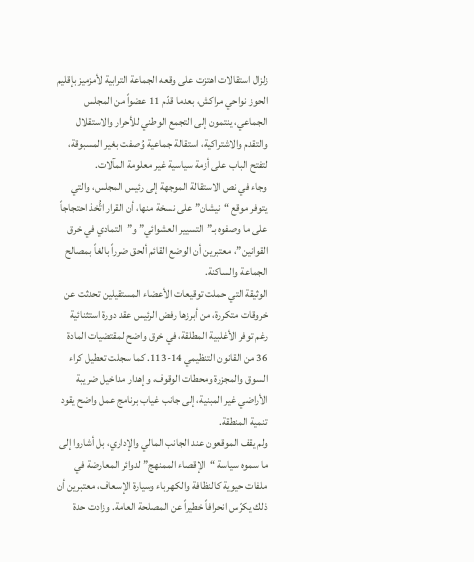زلزال استقالات اهتزت على وقعه الجماعة الترابية لأمزميز بإقليم الحوز نواحي مراكش، بعدما قدّم 11 عضواً من المجلس الجماعي، ينتمون إلى التجمع الوطني للأحرار والاستقلال والتقدم والاشتراكية، استقالة جماعية وُصفت بغير المسبوقة، لتفتح الباب على أزمة سياسية غير معلومة المآلات.
وجاء في نص الاستقالة الموجهة إلى رئيس المجلس، والتي يتوفر موقع “نيشان” على نسخة منها، أن القرار اتُّخذ احتجاجاً على ما وصفوه بـ”التسيير العشوائي” و”التمادي في خرق القوانين”، معتبرين أن الوضع القائم ألحق ضرراً بالغاً بمصالح الجماعة والساكنة.
الوثيقة التي حملت توقيعات الأعضاء المستقيلين تحدثت عن خروقات متكررة، من أبرزها رفض الرئيس عقد دورة استثنائية رغم توفر الأغلبية المطلقة، في خرق واضح لمقتضيات المادة 36 من القانون التنظيمي 14-113. كما سجلت تعطيل كراء السوق والمجزرة ومحطات الوقوف، وإهدار مداخيل ضريبة الأراضي غير المبنية، إلى جانب غياب برنامج عمل واضح يقود تنمية المنطقة.
ولم يقف الموقعون عند الجانب المالي والإداري، بل أشاروا إلى ما سموه سياسة “الإقصاء الممنهج” لدوائر المعارضة في ملفات حيوية كالنظافة والكهرباء وسيارة الإسعاف، معتبرين أن ذلك يكرّس انحرافاً خطيراً عن المصلحة العامة. وزادت حدة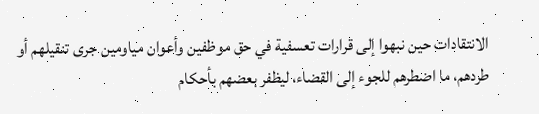الانتقادات حين نبهوا إلى قرارات تعسفية في حق موظفين وأعوان مياومين جرى تنقيلهم أو طردهم، ما اضطرهم للجوء إلى القضاء، ليظفر بعضهم بأحكام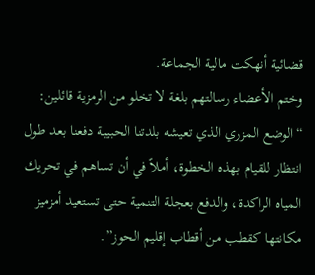قضائية أنهكت مالية الجماعة.
وختم الأعضاء رسالتهم بلغة لا تخلو من الرمزية قائلين: “الوضع المزري الذي تعيشه بلدتنا الحبيبة دفعنا بعد طول انتظار للقيام بهذه الخطوة، أملاً في أن تساهم في تحريك المياه الراكدة، والدفع بعجلة التنمية حتى تستعيد أمزميز مكانتها كقطب من أقطاب إقليم الحوز”.